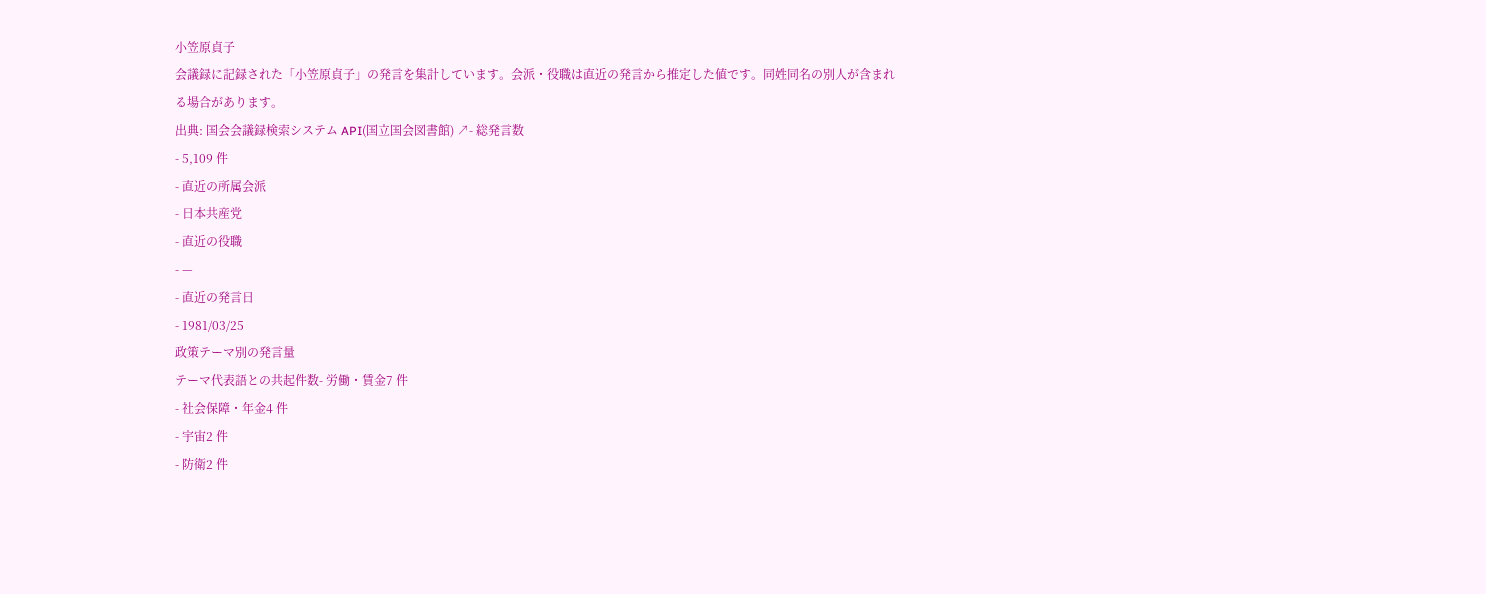小笠原貞子
会議録に記録された「小笠原貞子」の発言を集計しています。会派・役職は直近の発言から推定した値です。同姓同名の別人が含まれる場合があります。
出典: 国会会議録検索システム API(国立国会図書館) ↗- 総発言数
- 5,109 件
- 直近の所属会派
- 日本共産党
- 直近の役職
- —
- 直近の発言日
- 1981/03/25
政策テーマ別の発言量
テーマ代表語との共起件数- 労働・賃金7 件
- 社会保障・年金4 件
- 宇宙2 件
- 防衛2 件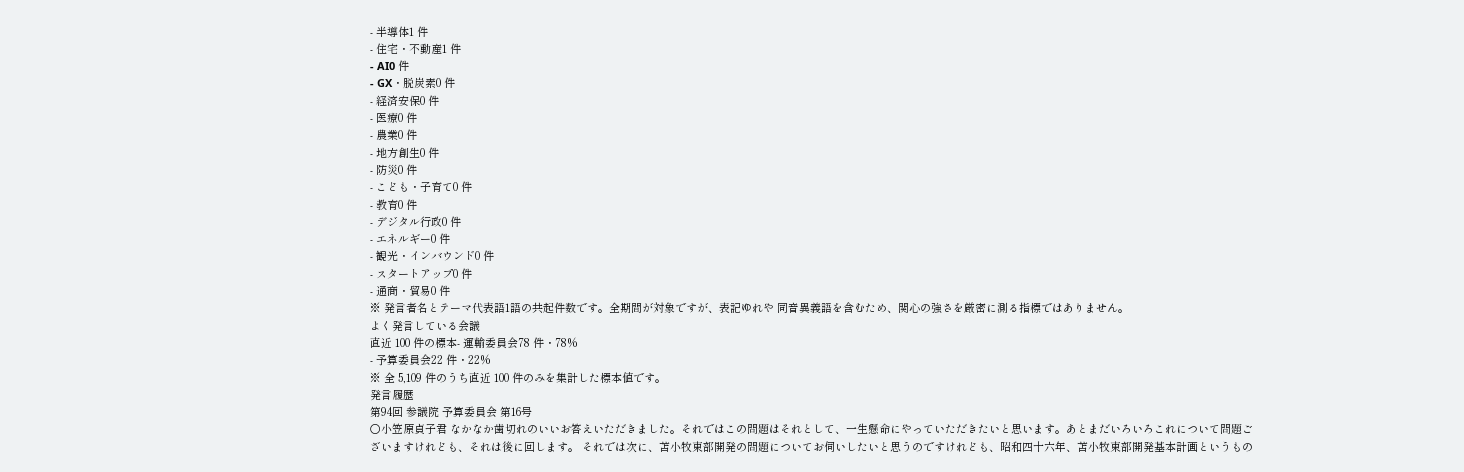- 半導体1 件
- 住宅・不動産1 件
- AI0 件
- GX・脱炭素0 件
- 経済安保0 件
- 医療0 件
- 農業0 件
- 地方創生0 件
- 防災0 件
- こども・子育て0 件
- 教育0 件
- デジタル行政0 件
- エネルギー0 件
- 観光・インバウンド0 件
- スタートアップ0 件
- 通商・貿易0 件
※ 発言者名とテーマ代表語1語の共起件数です。全期間が対象ですが、表記ゆれや 同音異義語を含むため、関心の強さを厳密に測る指標ではありません。
よく発言している会議
直近 100 件の標本- 運輸委員会78 件・78%
- 予算委員会22 件・22%
※ 全 5,109 件のうち直近 100 件のみを集計した標本値です。
発言履歴
第94回 参議院 予算委員会 第16号
○小笠原貞子君 なかなか歯切れのいいお答えいただきました。それではこの問題はそれとして、一生懸命にやっていただきたいと思います。あとまだいろいろこれについて問題ございますけれども、それは後に回します。 それでは次に、苫小牧東部開発の問題についてお伺いしたいと思うのですけれども、昭和四十六年、苫小牧東部開発基本計画というもの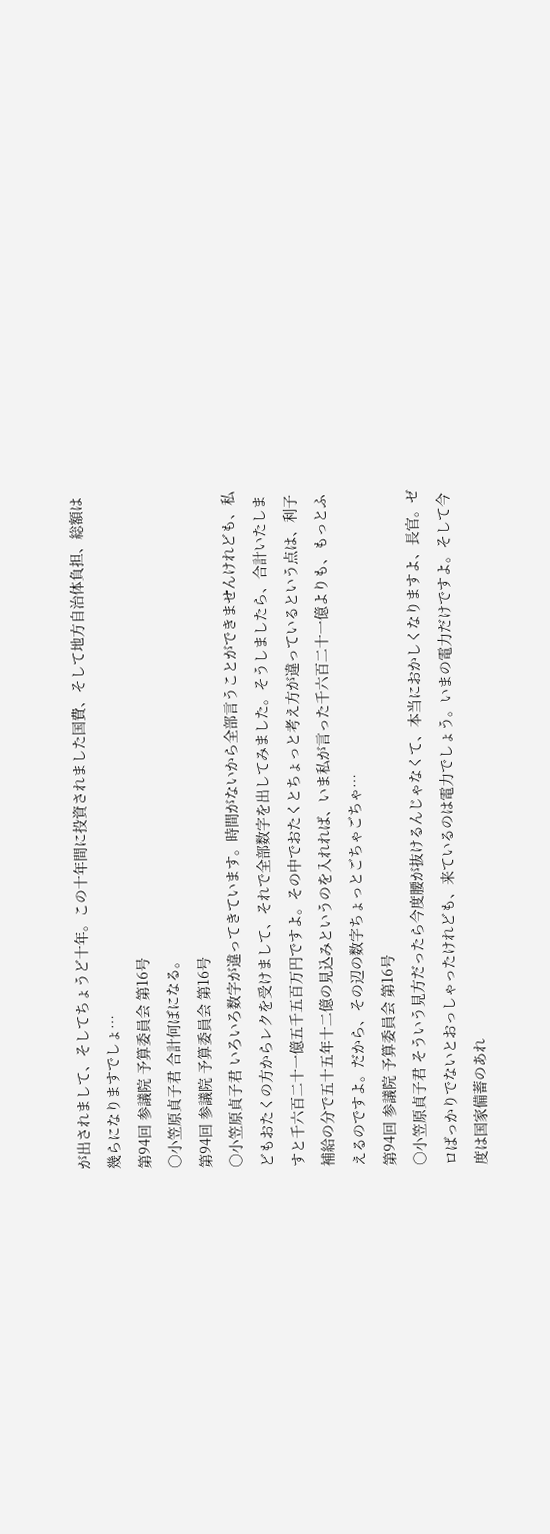が出されまして、そしてちょうど十年。この十年間に投資されました国費、そして地方自治体負担、総額は幾らになりますでしょ…
第94回 参議院 予算委員会 第16号
○小笠原貞子君 合計何ぼになる。
第94回 参議院 予算委員会 第16号
○小笠原貞子君 いろいろ数字が違ってきています。時間がないから全部言うことができませんけれども、私どもおたくの方からレクを受けまして、それで全部数字を出してみました。そうしましたら、合計いたしますと千六百二十一億五千五百万円ですよ。その中でおたくとちょっと考え方が違っているという点は、利子補給の分で五十五年十二億の見込みというのを入れれば、いま私が言った千六百二十一億よりも、もっとふえるのですよ。だから、その辺の数字ちょっとごちゃごちゃ…
第94回 参議院 予算委員会 第16号
○小笠原貞子君 そういう見方だったら今度腰が抜けるんじゃなくて、本当におかしくなりますよ、長官。ゼロばっかりでないとおっしゃったけれども、来ているのは電力でしょう。いまの電力だけですよ。そして今度は国家備蓄のあれ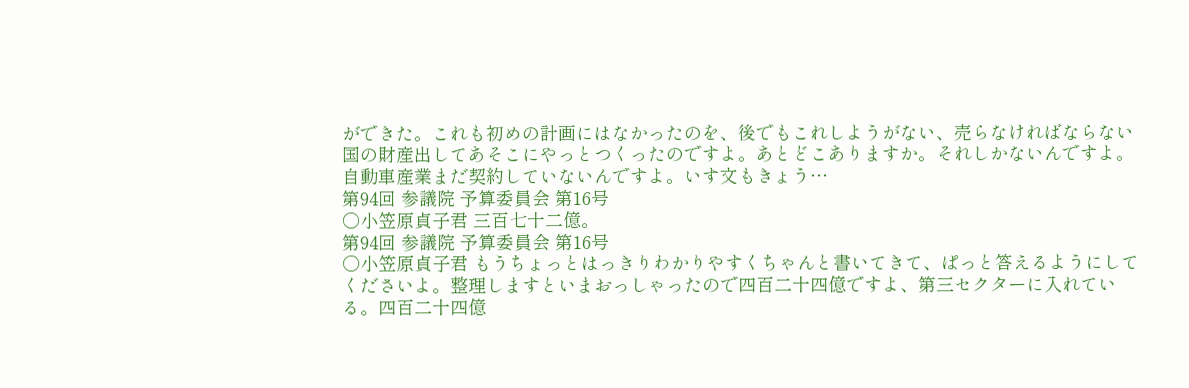ができた。これも初めの計画にはなかったのを、後でもこれしようがない、売らなければならない国の財産出してあそこにやっとつくったのですよ。あとどこありますか。それしかないんですよ。自動車産業まだ契約していないんですよ。いす文もきょう…
第94回 参議院 予算委員会 第16号
○小笠原貞子君 三百七十二億。
第94回 参議院 予算委員会 第16号
○小笠原貞子君 もうちょっとはっきりわかりやすくちゃんと書いてきて、ぱっと答えるようにしてくださいよ。整理しますといまおっしゃったので四百二十四億ですよ、第三セクターに入れている。四百二十四億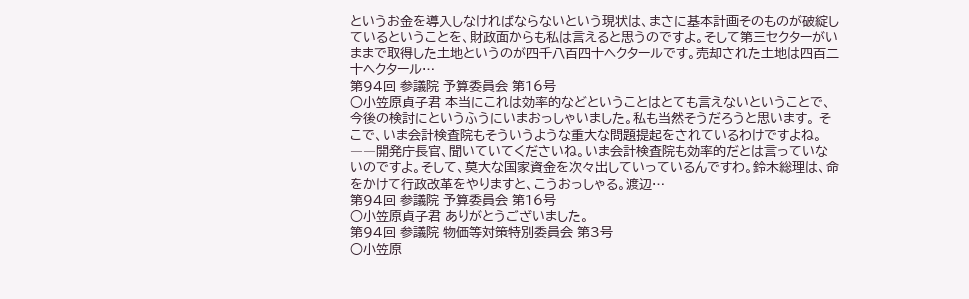というお金を導入しなければならないという現状は、まさに基本計画そのものが破綻しているということを、財政面からも私は言えると思うのですよ。そして第三セクターがいままで取得した土地というのが四千八百四十ヘクタールです。売却された土地は四百二十ヘクタール…
第94回 参議院 予算委員会 第16号
○小笠原貞子君 本当にこれは効率的などということはとても言えないということで、今後の検討にというふうにいまおっしゃいました。私も当然そうだろうと思います。 そこで、いま会計検査院もそういうような重大な問題提起をされているわけですよね。――開発庁長官、聞いていてくださいね。いま会計検査院も効率的だとは言っていないのですよ。そして、莫大な国家資金を次々出していっているんですわ。鈴木総理は、命をかけて行政改革をやりますと、こうおっしゃる。渡辺…
第94回 参議院 予算委員会 第16号
○小笠原貞子君 ありがとうございました。
第94回 参議院 物価等対策特別委員会 第3号
○小笠原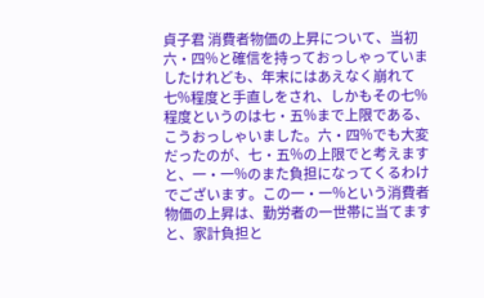貞子君 消費者物価の上昇について、当初六・四%と確信を持っておっしゃっていましたけれども、年末にはあえなく崩れて七%程度と手直しをされ、しかもその七%程度というのは七・五%まで上限である、こうおっしゃいました。六・四%でも大変だったのが、七・五%の上限でと考えますと、一・一%のまた負担になってくるわけでございます。この一・一%という消費者物価の上昇は、勤労者の一世帯に当てますと、家計負担と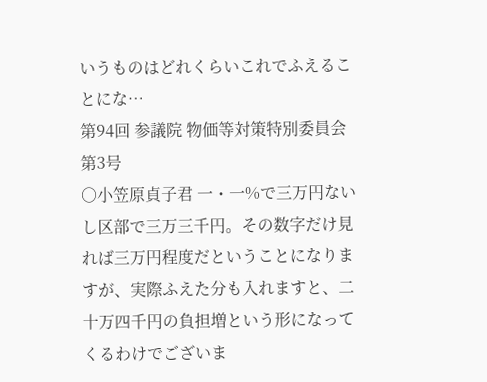いうものはどれくらいこれでふえることにな…
第94回 参議院 物価等対策特別委員会 第3号
○小笠原貞子君 一・一%で三万円ないし区部で三万三千円。その数字だけ見れば三万円程度だということになりますが、実際ふえた分も入れますと、二十万四千円の負担増という形になってくるわけでございま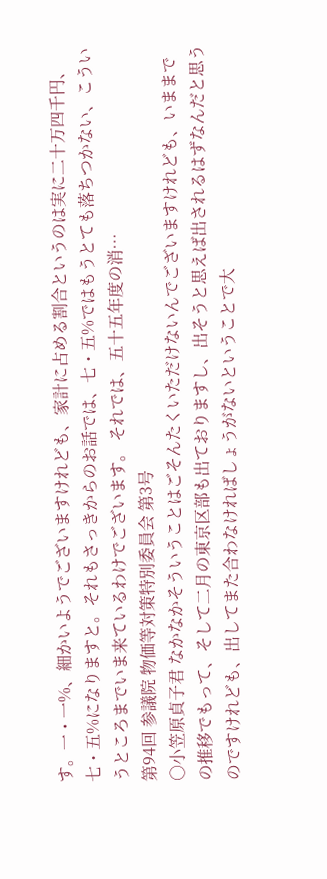す。一・一%、細かいようでございますけれども、家計に占める割合というのは実に二十万四千円、七・五%になりますと。それもさっきからのお話では、七・五%ではもうとても落ちつかない、こういうところまでいま来ているわけでございます。 それでは、五十五年度の消…
第94回 参議院 物価等対策特別委員会 第3号
○小笠原貞子君 なかなかそういうことはごそんたくいただけないんでございますけれども、いままでの推移でもって、そして二月の東京区部も出ておりますし、出そうと思えば出されるはずなんだと思うのですけれども、出してまた合わなければしょうがないということで大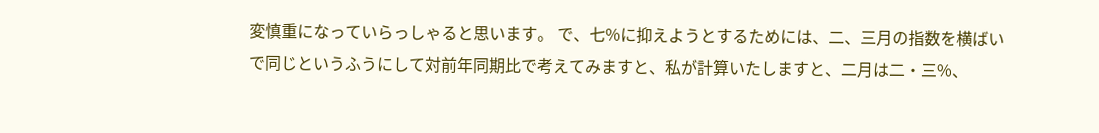変慎重になっていらっしゃると思います。 で、七%に抑えようとするためには、二、三月の指数を横ばいで同じというふうにして対前年同期比で考えてみますと、私が計算いたしますと、二月は二・三%、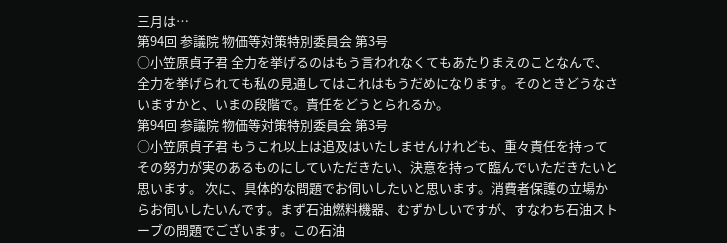三月は…
第94回 参議院 物価等対策特別委員会 第3号
○小笠原貞子君 全力を挙げるのはもう言われなくてもあたりまえのことなんで、全力を挙げられても私の見通してはこれはもうだめになります。そのときどうなさいますかと、いまの段階で。責任をどうとられるか。
第94回 参議院 物価等対策特別委員会 第3号
○小笠原貞子君 もうこれ以上は追及はいたしませんけれども、重々責任を持ってその努力が実のあるものにしていただきたい、決意を持って臨んでいただきたいと思います。 次に、具体的な問題でお伺いしたいと思います。消費者保護の立場からお伺いしたいんです。まず石油燃料機器、むずかしいですが、すなわち石油ストーブの問題でございます。この石油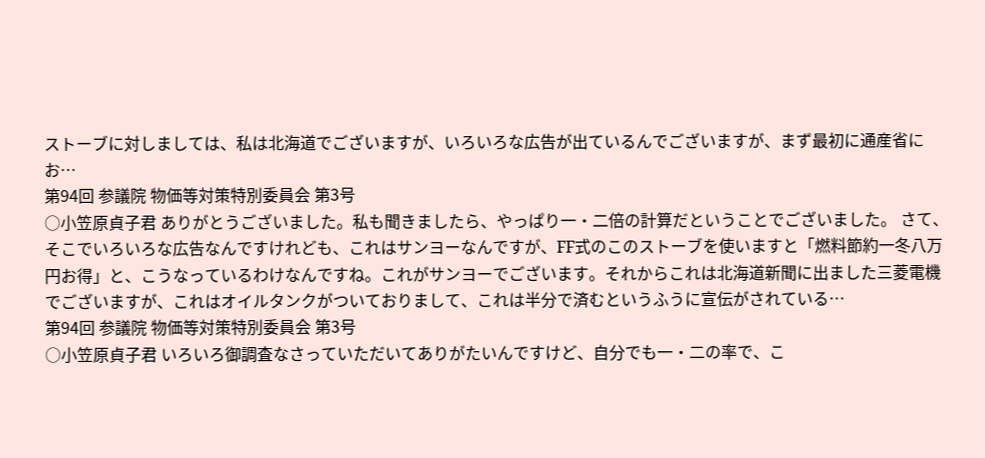ストーブに対しましては、私は北海道でございますが、いろいろな広告が出ているんでございますが、まず最初に通産省にお…
第94回 参議院 物価等対策特別委員会 第3号
○小笠原貞子君 ありがとうございました。私も聞きましたら、やっぱり一・二倍の計算だということでございました。 さて、そこでいろいろな広告なんですけれども、これはサンヨーなんですが、FF式のこのストーブを使いますと「燃料節約一冬八万円お得」と、こうなっているわけなんですね。これがサンヨーでございます。それからこれは北海道新聞に出ました三菱電機でございますが、これはオイルタンクがついておりまして、これは半分で済むというふうに宣伝がされている…
第94回 参議院 物価等対策特別委員会 第3号
○小笠原貞子君 いろいろ御調査なさっていただいてありがたいんですけど、自分でも一・二の率で、こ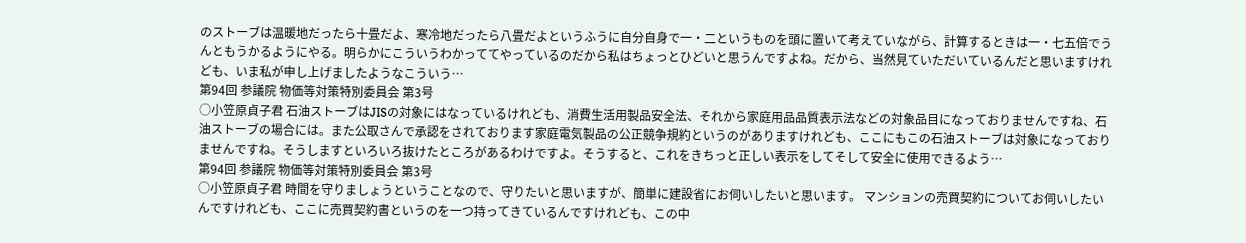のストーブは温暖地だったら十畳だよ、寒冷地だったら八畳だよというふうに自分自身で一・二というものを頭に置いて考えていながら、計算するときは一・七五倍でうんともうかるようにやる。明らかにこういうわかっててやっているのだから私はちょっとひどいと思うんですよね。だから、当然見ていただいているんだと思いますけれども、いま私が申し上げましたようなこういう…
第94回 参議院 物価等対策特別委員会 第3号
○小笠原貞子君 石油ストーブはJISの対象にはなっているけれども、消費生活用製品安全法、それから家庭用品品質表示法などの対象品目になっておりませんですね、石油ストーブの場合には。また公取さんで承認をされております家庭電気製品の公正競争規約というのがありますけれども、ここにもこの石油ストーブは対象になっておりませんですね。そうしますといろいろ抜けたところがあるわけですよ。そうすると、これをきちっと正しい表示をしてそして安全に使用できるよう…
第94回 参議院 物価等対策特別委員会 第3号
○小笠原貞子君 時間を守りましょうということなので、守りたいと思いますが、簡単に建設省にお伺いしたいと思います。 マンションの売買契約についてお伺いしたいんですけれども、ここに売買契約書というのを一つ持ってきているんですけれども、この中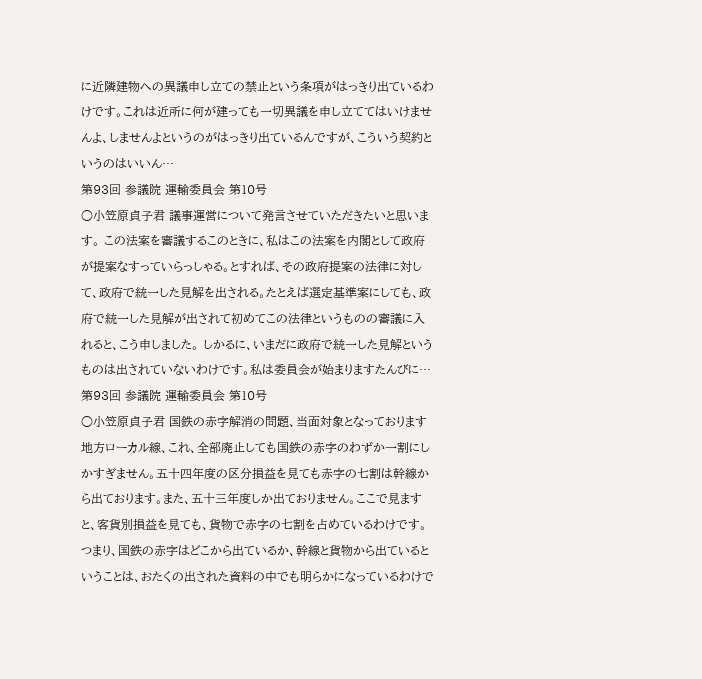に近隣建物への異議申し立ての禁止という条項がはっきり出ているわけです。これは近所に何が建っても一切異議を申し立ててはいけませんよ、しませんよというのがはっきり出ているんですが、こういう契約というのはいいん…
第93回 参議院 運輸委員会 第10号
○小笠原貞子君 議事運営について発言させていただきたいと思います。 この法案を審議するこのときに、私はこの法案を内閣として政府が提案なすっていらっしゃる。とすれば、その政府提案の法律に対して、政府で統一した見解を出される。たとえば選定基準案にしても、政府で統一した見解が出されて初めてこの法律というものの審議に入れると、こう申しました。 しかるに、いまだに政府で統一した見解というものは出されていないわけです。私は委員会が始まりますたんびに…
第93回 参議院 運輸委員会 第10号
○小笠原貞子君 国鉄の赤字解消の問題、当面対象となっております地方ローカル線、これ、全部廃止しても国鉄の赤字のわずか一割にしかすぎません。五十四年度の区分損益を見ても赤字の七割は幹線から出ております。また、五十三年度しか出ておりません。ここで見ますと、客貨別損益を見ても、貨物で赤字の七割を占めているわけです。つまり、国鉄の赤字はどこから出ているか、幹線と貨物から出ているということは、おたくの出された資料の中でも明らかになっているわけで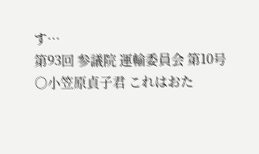す…
第93回 参議院 運輸委員会 第10号
○小笠原貞子君 これはおた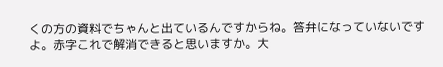くの方の資料でちゃんと出ているんですからね。答弁になっていないですよ。赤字これで解消できると思いますか。大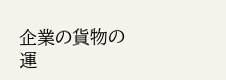企業の貨物の運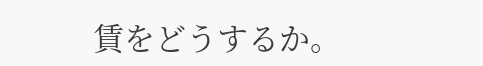賃をどうするか。